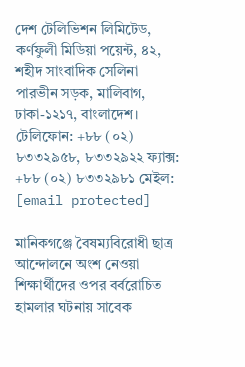দেশ টেলিভিশন লিমিটেড, কর্ণফুলী মিডিয়া পয়েন্ট, ৪২, শহীদ সাংবাদিক সেলিনা পারভীন সড়ক, মালিবাগ, ঢাকা-১২১৭, বাংলাদেশ।
টেলিফোন: +৮৮ (০২) ৮৩৩২৯৫৮, ৮৩৩২৯২২ ফ্যাক্স: +৮৮ (০২) ৮৩৩২৯৮১ মেইল: [email protected]

মানিকগঞ্জে বৈষম্যবিরোধী ছাত্র আন্দোলনে অংশ নেওয়া শিক্ষার্থীদের ওপর বর্বরোচিত হামলার ঘটনায় সাবেক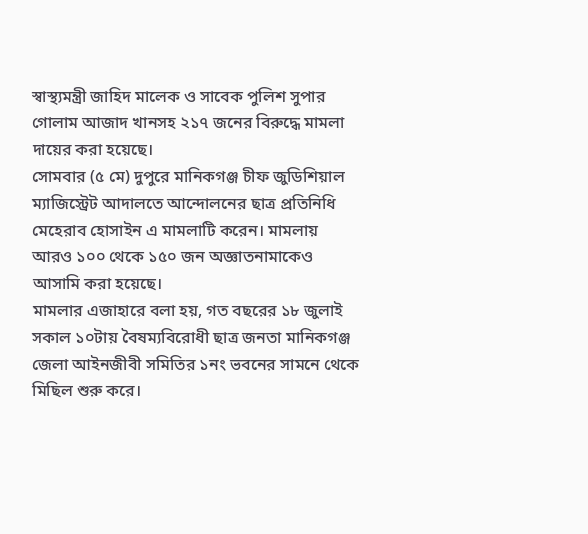স্বাস্থ্যমন্ত্রী জাহিদ মালেক ও সাবেক পুলিশ সুপার গোলাম আজাদ খানসহ ২১৭ জনের বিরুদ্ধে মামলা দায়ের করা হয়েছে।
সোমবার (৫ মে) দুপুরে মানিকগঞ্জ চীফ জুডিশিয়াল ম্যাজিস্ট্রেট আদালতে আন্দোলনের ছাত্র প্রতিনিধি মেহেরাব হোসাইন এ মামলাটি করেন। মামলায় আরও ১০০ থেকে ১৫০ জন অজ্ঞাতনামাকেও আসামি করা হয়েছে।
মামলার এজাহারে বলা হয়, গত বছরের ১৮ জুলাই সকাল ১০টায় বৈষম্যবিরোধী ছাত্র জনতা মানিকগঞ্জ জেলা আইনজীবী সমিতির ১নং ভবনের সামনে থেকে মিছিল শুরু করে।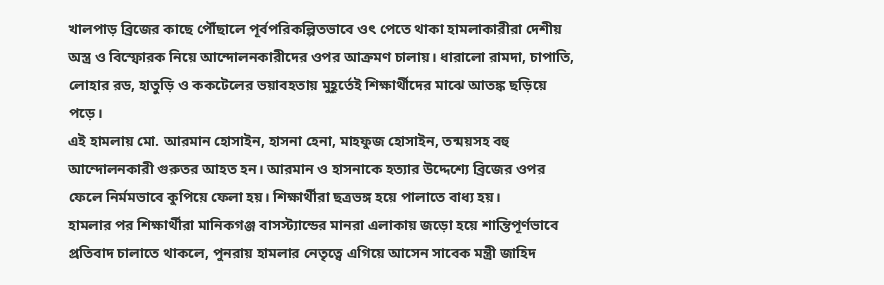খালপাড় ব্রিজের কাছে পৌঁছালে পূর্বপরিকল্পিতভাবে ওৎ পেতে থাকা হামলাকারীরা দেশীয় অস্ত্র ও বিস্ফোরক নিয়ে আন্দোলনকারীদের ওপর আক্রমণ চালায়। ধারালো রামদা, চাপাতি, লোহার রড, হাতুড়ি ও ককটেলের ভয়াবহতায় মুহূর্তেই শিক্ষার্থীদের মাঝে আতঙ্ক ছড়িয়ে পড়ে।
এই হামলায় মো. আরমান হোসাইন, হাসনা হেনা, মাহফুজ হোসাইন, তন্ময়সহ বহু আন্দোলনকারী গুরুতর আহত হন। আরমান ও হাসনাকে হত্যার উদ্দেশ্যে ব্রিজের ওপর ফেলে নির্মমভাবে কুপিয়ে ফেলা হয়। শিক্ষার্থীরা ছত্রভঙ্গ হয়ে পালাতে বাধ্য হয়।
হামলার পর শিক্ষার্থীরা মানিকগঞ্জ বাসস্ট্যান্ডের মানরা এলাকায় জড়ো হয়ে শান্তিপূর্ণভাবে প্রতিবাদ চালাতে থাকলে, পুনরায় হামলার নেতৃত্বে এগিয়ে আসেন সাবেক মন্ত্রী জাহিদ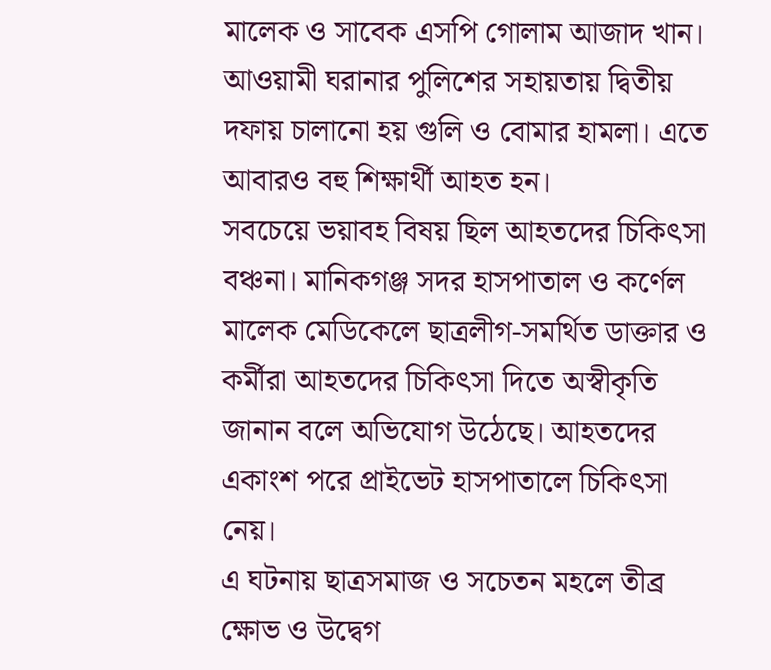মালেক ও সাবেক এসপি গোলাম আজাদ খান। আওয়ামী ঘরানার পুলিশের সহায়তায় দ্বিতীয় দফায় চালানো হয় গুলি ও বোমার হামলা। এতে আবারও বহু শিক্ষার্থী আহত হন।
সবচেয়ে ভয়াবহ বিষয় ছিল আহতদের চিকিৎসা বঞ্চনা। মানিকগঞ্জ সদর হাসপাতাল ও কর্ণেল মালেক মেডিকেলে ছাত্রলীগ-সমর্থিত ডাক্তার ও কর্মীরা আহতদের চিকিৎসা দিতে অস্বীকৃতি জানান বলে অভিযোগ উঠেছে। আহতদের একাংশ পরে প্রাইভেট হাসপাতালে চিকিৎসা নেয়।
এ ঘটনায় ছাত্রসমাজ ও সচেতন মহলে তীব্র ক্ষোভ ও উদ্বেগ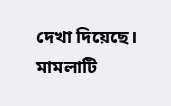দেখা দিয়েছে। মামলাটি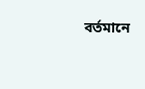বর্তমানে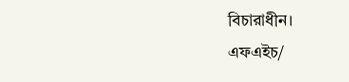বিচারাধীন।
এফএইচ/